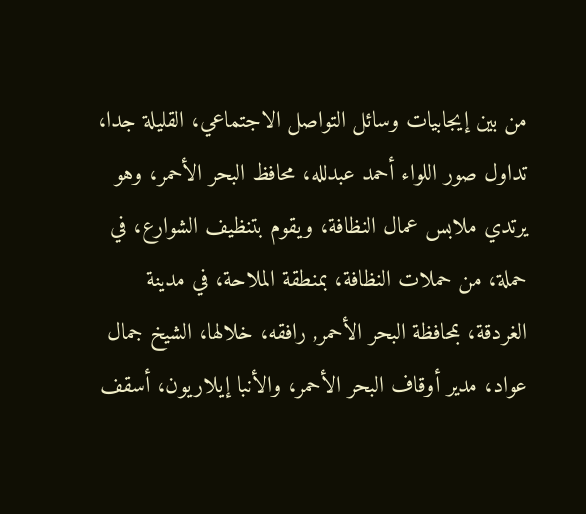من بين إيجابيات وسائل التواصل الاجتماعي، القليلة جدا، تداول صور اللواء أحمد عبدلله، محافظ البحر الأحمر، وهو يرتدي ملابس عمال النظافة، ويقوم بتنظيف الشوارع، في حملة، من حملات النظافة، بمنطقة الملاحة، في مدينة الغردقة، بمحافظة البحر الأحمر, رافقه، خلالها، الشيخ جمال عواد، مدير أوقاف البحر الأحمر، والأنبا إيلاريون، أسقف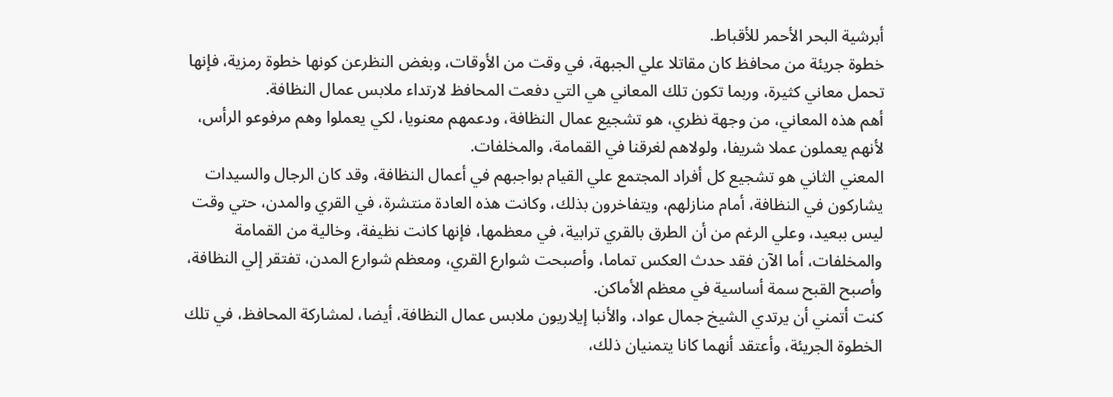أبرشية البحر الأحمر للأقباط.
خطوة جريئة من محافظ كان مقاتلا علي الجبهة، في وقت من الأوقات، وبغض النظرعن كونها خطوة رمزية، فإنها تحمل معاني كثيرة، وربما تكون تلك المعاني هي التي دفعت المحافظ لارتداء ملابس عمال النظافة.
أهم هذه المعاني، من وجهة نظري، هو تشجيع عمال النظافة، ودعمهم معنويا، لكي يعملوا وهم مرفوعو الرأس، لأنهم يعملون عملا شريفا، ولولاهم لغرقنا في القمامة، والمخلفات.
المعني الثاني هو تشجيع كل أفراد المجتمع علي القيام بواجبهم في أعمال النظافة، وقد كان الرجال والسيدات يشاركون في النظافة، أمام منازلهم، ويتفاخرون بذلك، وكانت هذه العادة منتشرة، في القري والمدن، حتي وقت ليس ببعيد، وعلي الرغم من أن الطرق بالقري ترابية، في معظمها، فإنها كانت نظيفة، وخالية من القمامة والمخلفات، أما الآن فقد حدث العكس تماما، وأصبحت شوارع القري، ومعظم شوارع المدن، تفتقر إلي النظافة، وأصبح القبح سمة أساسية في معظم الأماكن.
كنت أتمني أن يرتدي الشيخ جمال عواد، والأنبا إيلاريون ملابس عمال النظافة، أيضا، لمشاركة المحافظ، في تلك الخطوة الجريئة، وأعتقد أنهما كانا يتمنيان ذلك،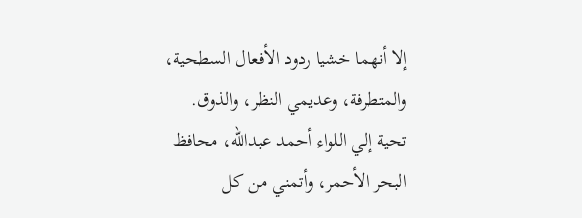إلا أنهما خشيا ردود الأفعال السطحية، والمتطرفة، وعديمي النظر، والذوق.
تحية إلي اللواء أحمد عبدالله، محافظ البحر الأحمر، وأتمني من كل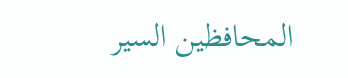المحافظين السير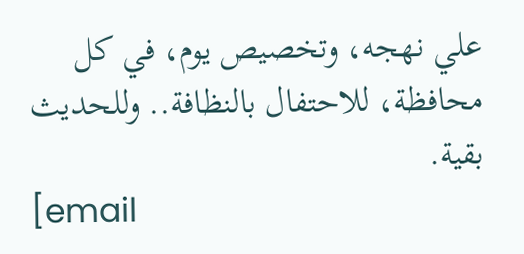علي نهجه، وتخصيص يوم، في كل محافظة، للاحتفال بالنظافة.. وللحديث بقية.
[email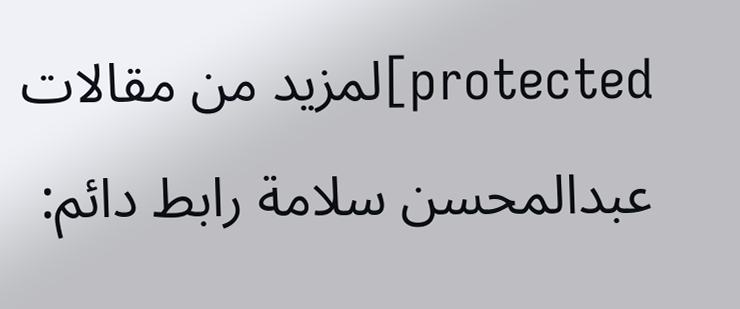protected]لمزيد من مقالات عبدالمحسن سلامة رابط دائم: